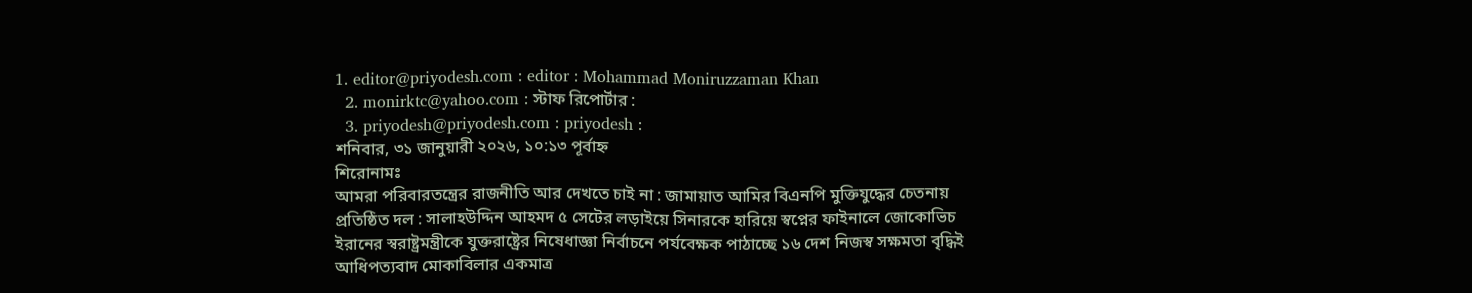1. editor@priyodesh.com : editor : Mohammad Moniruzzaman Khan
  2. monirktc@yahoo.com : স্টাফ রিপোর্টার :
  3. priyodesh@priyodesh.com : priyodesh :
শনিবার, ৩১ জানুয়ারী ২০২৬, ১০:১৩ পূর্বাহ্ন
শিরোনামঃ
আমরা পরিবারতন্ত্রের রাজনীতি আর দেখতে চাই না : জামায়াত আমির বিএনপি মুক্তিযুদ্ধের চেতনায় প্রতিষ্ঠিত দল : সালাহউদ্দিন আহমদ ৫ সেটের লড়াইয়ে সিনারকে হারিয়ে স্বপ্নের ফাইনালে জোকোভিচ ইরানের স্বরাষ্ট্রমন্ত্রীকে যুক্তরাষ্ট্রের নিষেধাজ্ঞা নির্বাচনে পর্যবেক্ষক পাঠাচ্ছে ১৬ দেশ নিজস্ব সক্ষমতা বৃদ্ধিই আধিপত্যবাদ মোকাবিলার একমাত্র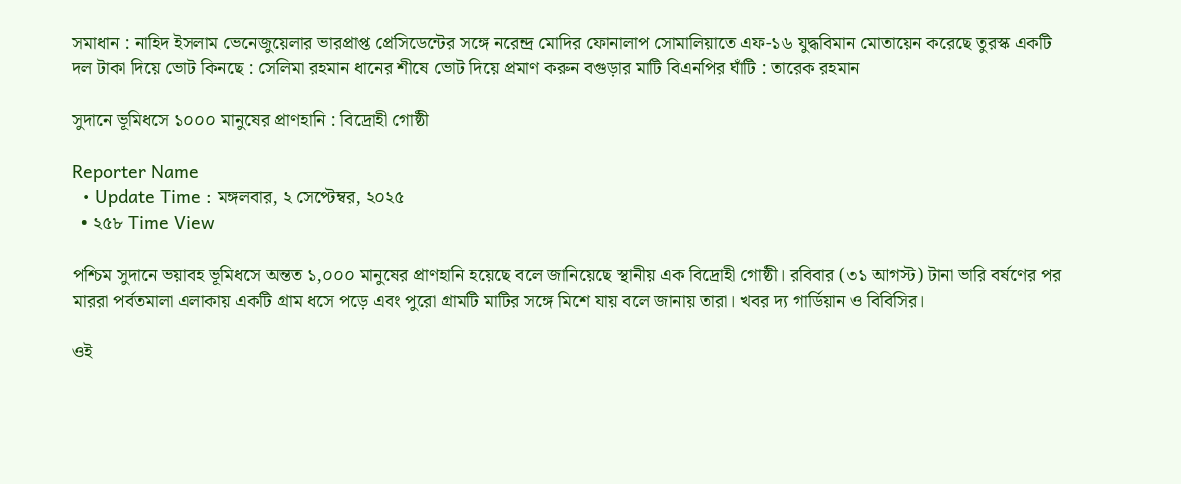সমাধান : নাহিদ ইসলাম ভেনেজুয়েলার ভারপ্রাপ্ত প্রেসিডেন্টের সঙ্গে নরেন্দ্র মোদির ফোনালাপ সোমালিয়াতে এফ-১৬ যুদ্ধবিমান মোতায়েন করেছে তুরস্ক একটি দল টাকা দিয়ে ভোট কিনছে : সেলিমা রহমান ধানের শীষে ভোট দিয়ে প্রমাণ করুন বগুড়ার মাটি বিএনপির ঘাঁটি : তারেক রহমান

সুদানে ভূমিধসে ১০০০ মানুষের প্রাণহানি : বিদ্রোহী গোষ্ঠী

Reporter Name
  • Update Time : মঙ্গলবার, ২ সেপ্টেম্বর, ২০২৫
  • ২৫৮ Time View

পশ্চিম সুদানে ভয়াবহ ভূমিধসে অন্তত ১,০০০ মানুষের প্রাণহানি হয়েছে বলে জানিয়েছে স্থানীয় এক বিদ্রোহী গোষ্ঠী। রবিবার (৩১ আগস্ট) টানা ভারি বর্ষণের পর মাররা পর্বতমালা এলাকায় একটি গ্রাম ধসে পড়ে এবং পুরো গ্রামটি মাটির সঙ্গে মিশে যায় বলে জানায় তারা। খবর দ্য গার্ডিয়ান ও বিবিসির।

ওই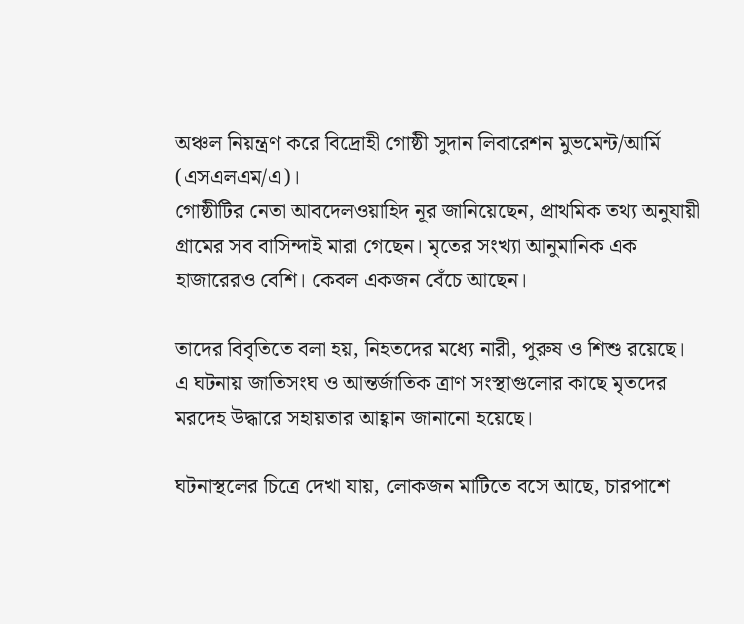অঞ্চল নিয়ন্ত্রণ করে বিদ্রোহী গোষ্ঠী সুদান লিবারেশন মুভমেন্ট/আর্মি (এসএলএম/এ)।
গোষ্ঠীটির নেতা আবদেলওয়াহিদ নূর জানিয়েছেন, প্রাথমিক তথ্য অনুযায়ী গ্রামের সব বাসিন্দাই মারা গেছেন। মৃতের সংখ্যা আনুমানিক এক হাজারেরও বেশি। কেবল একজন বেঁচে আছেন।

তাদের বিবৃতিতে বলা হয়, নিহতদের মধ্যে নারী, পুরুষ ও শিশু রয়েছে।
এ ঘটনায় জাতিসংঘ ও আন্তর্জাতিক ত্রাণ সংস্থাগুলোর কাছে মৃতদের মরদেহ উদ্ধারে সহায়তার আহ্বান জানানো হয়েছে।

ঘটনাস্থলের চিত্রে দেখা যায়, লোকজন মাটিতে বসে আছে, চারপাশে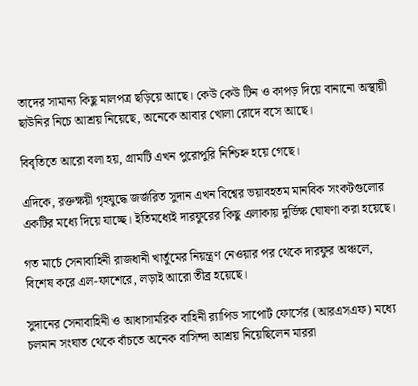তাদের সামান্য কিছু মালপত্র ছড়িয়ে আছে। কেউ কেউ টিন ও কাপড় দিয়ে বানানো অস্থায়ী ছাউনির নিচে আশ্রয় নিয়েছে, অনেকে আবার খোলা রোদে বসে আছে।

বিবৃতিতে আরো বলা হয়, গ্রামটি এখন পুরোপুরি নিশ্চিহ্ন হয়ে গেছে।

এদিকে, রক্তক্ষয়ী গৃহযুদ্ধে জর্জরিত সুদান এখন বিশ্বের ভয়াবহতম মানবিক সংকটগুলোর একটির মধ্যে দিয়ে যাচ্ছে। ইতিমধ্যেই দারফুরের কিছু এলাকায় দুর্ভিক্ষ ঘোষণা করা হয়েছে।

গত মার্চে সেনাবাহিনী রাজধানী খার্তুমের নিয়ন্ত্রণ নেওয়ার পর থেকে দারফুর অঞ্চলে, বিশেষ করে এল-ফাশেরে, লড়াই আরো তীব্র হয়েছে।

সুদানের সেনাবাহিনী ও আধাসামরিক বাহিনী র‍্যাপিড সাপোর্ট ফোর্সের (আরএসএফ) মধ্যে চলমান সংঘাত থেকে বাঁচতে অনেক বাসিন্দা আশ্রয় নিয়েছিলেন মাররা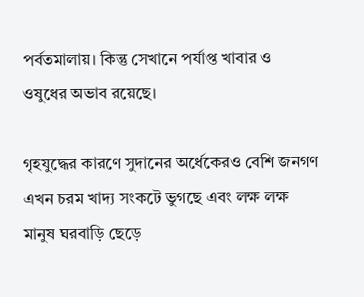পর্বতমালায়। কিন্তু সেখানে পর্যাপ্ত খাবার ও ওষুধের অভাব রয়েছে।

গৃহযুদ্ধের কারণে সুদানের অর্ধেকেরও বেশি জনগণ এখন চরম খাদ্য সংকটে ভুগছে এবং লক্ষ লক্ষ মানুষ ঘরবাড়ি ছেড়ে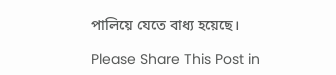পালিয়ে যেতে বাধ্য হয়েছে।

Please Share This Post in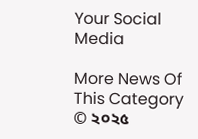Your Social Media

More News Of This Category
© ২০২৫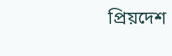প্রিয়দেশ